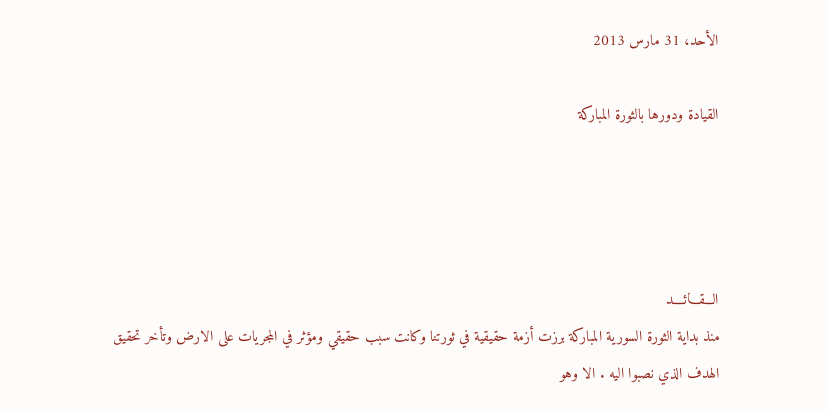الأحد، 31 مارس 2013

القيادة ودورها بالثورة المباركة




الـــقـــائــــد
منذ بداية الثورة السورية المباركة برزت أزمة حقيقية في ثورتنا وكانت سبب حقيقي ومؤثر في المجريات على الارض وتأخر تحقيق الهدف الذي نصبوا اليه . الا وهو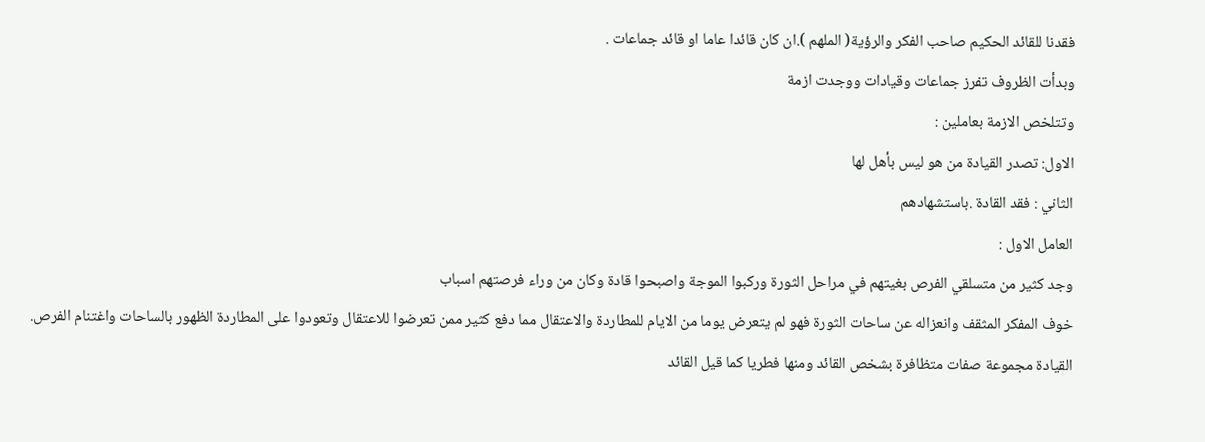فقدنا للقائد الحكيم صاحب الفكر والرؤية( الملهم ).ان كان قائدا عاما او قائد جماعات .
وبدأت الظروف تفرز جماعات وقيادات ووجدت ازمة
وتتلخص الازمة بعاملين :
الاول: تصدر القيادة من هو ليس بأهل لها
الثاني : فقد القادة .باستشهادهم
العامل الاول :
وجد كثير من متسلقي الفرص بغيتهم في مراحل الثورة وركبوا الموجة واصبحوا قادة وكان من وراء فرصتهم اسباب
خوف المفكر المثقف وانعزاله عن ساحات الثورة فهو لم يتعرض يوما من الايام للمطاردة والاعتقال مما دفع كثير ممن تعرضوا للاعتقال وتعودوا على المطاردة الظهور بالساحات واغتنام الفرص.
القيادة مجموعة صفات متظافرة بشخص القائد ومنها فطريا كما قيل القائد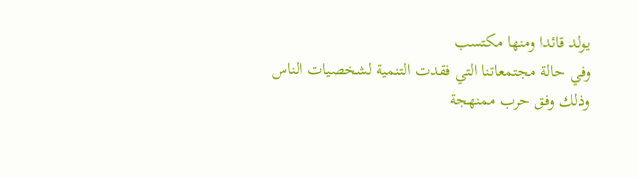يولد قائدا ومنها مكتسب
وفي حالة مجتمعاتنا التي فقدت التنمية لشخصيات الناس وذلك وفق حرب ممنهجة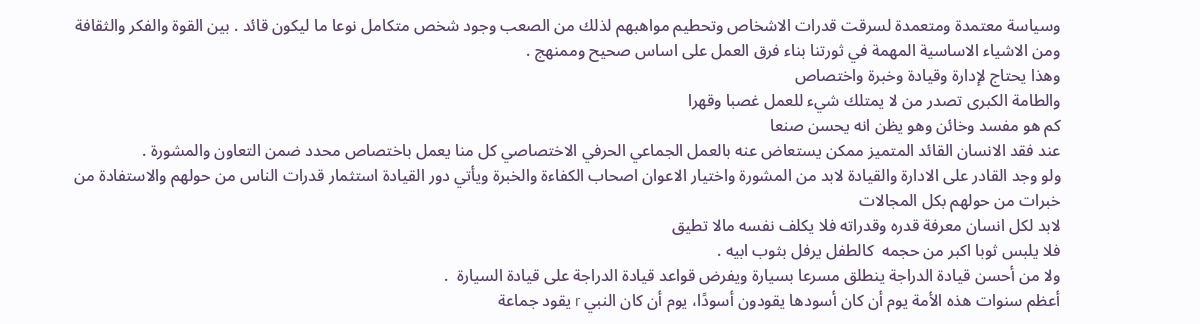وسياسة معتمدة ومتعمدة لسرقت قدرات الاشخاص وتحطيم مواهبهم لذلك من الصعب وجود شخص متكامل نوعا ما ليكون قائد . بين القوة والفكر والثقافة
ومن الاشياء الاساسية المهمة في ثورتنا بناء فرق العمل على اساس صحيح وممنهج .
وهذا يحتاج لإدارة وقيادة وخبرة واختصاص
والطامة الكبرى تصدر من لا يمتلك شيء للعمل غصبا وقهرا
كم هو مفسد وخائن وهو يظن انه يحسن صنعا
عند فقد الانسان القائد المتميز ممكن يستعاض عنه بالعمل الجماعي الحرفي الاختصاصي كل منا يعمل باختصاص محدد ضمن التعاون والمشورة .
ولو وجد القادر على الادارة والقيادة لابد من المشورة واختيار الاعوان اصحاب الكفاءة والخبرة ويأتي دور القيادة استثمار قدرات الناس من حولهم والاستفادة من خبرات من حولهم بكل المجالات
لابد لكل انسان معرفة قدره وقدراته فلا يكلف نفسه مالا تطيق
فلا يلبس ثوبا اكبر من حجمه  كالطفل يرفل بثوب ابيه .
ولا من أحسن قيادة الدراجة ينطلق مسرعا بسيارة ويفرض قواعد قيادة الدراجة على قيادة السيارة  .
أعظم سنوات هذه الأمة يوم أن كان أسودها يقودون أسودًا، يوم أن كان النبي r يقود جماعة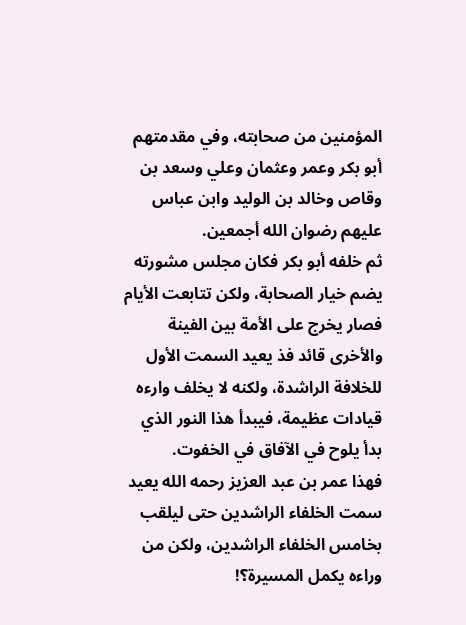المؤمنين من صحابته، وفي مقدمتهم أبو بكر وعمر وعثمان وعلي وسعد بن وقاص وخالد بن الوليد وابن عباس عليهم رضوان الله أجمعين.
ثم خلفه أبو بكر فكان مجلس مشورته يضم خيار الصحابة، ولكن تتابعت الأيام فصار يخرج على الأمة بين الفينة والأخرى قائد فذ يعيد السمت الأول للخلافة الراشدة، ولكنه لا يخلف وارءه قيادات عظيمة، فيبدأ هذا النور الذي بدأ يلوح في الآفاق في الخفوت.
فهذا عمر بن عبد العزيز رحمه الله يعيد سمت الخلفاء الراشدين حتى ليلقب بخامس الخلفاء الراشدين، ولكن من وراءه يكمل المسيرة؟!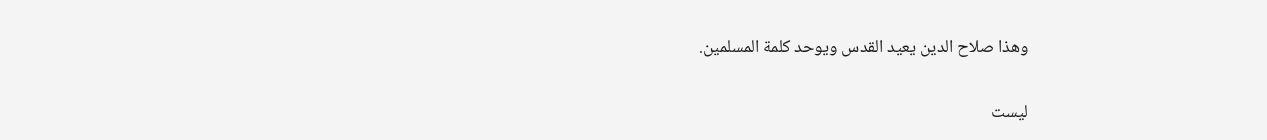وهذا صلاح الدين يعيد القدس ويوحد كلمة المسلمين.

ليست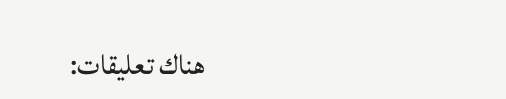هناك تعليقات: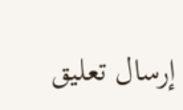إرسال تعليق